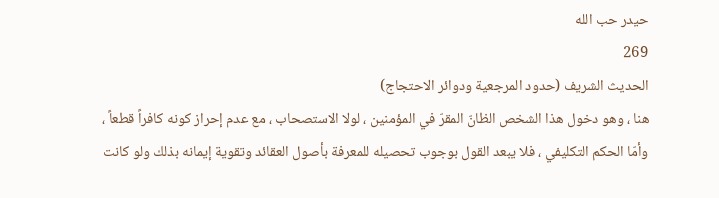حيدر حب الله
269
الحديث الشريف (حدود المرجعية ودوائر الاحتجاج)
هنا ، وهو دخول هذا الشخص الظانّ المقرّ في المؤمنين ، لولا الاستصحاب ، مع عدم إحراز كونه كافراً قطعاً ، وأمّا الحكم التكليفي ، فلا يبعد القول بوجوب تحصيله للمعرفة بأصول العقائد وتقوية إيمانه بذلك ولو كانت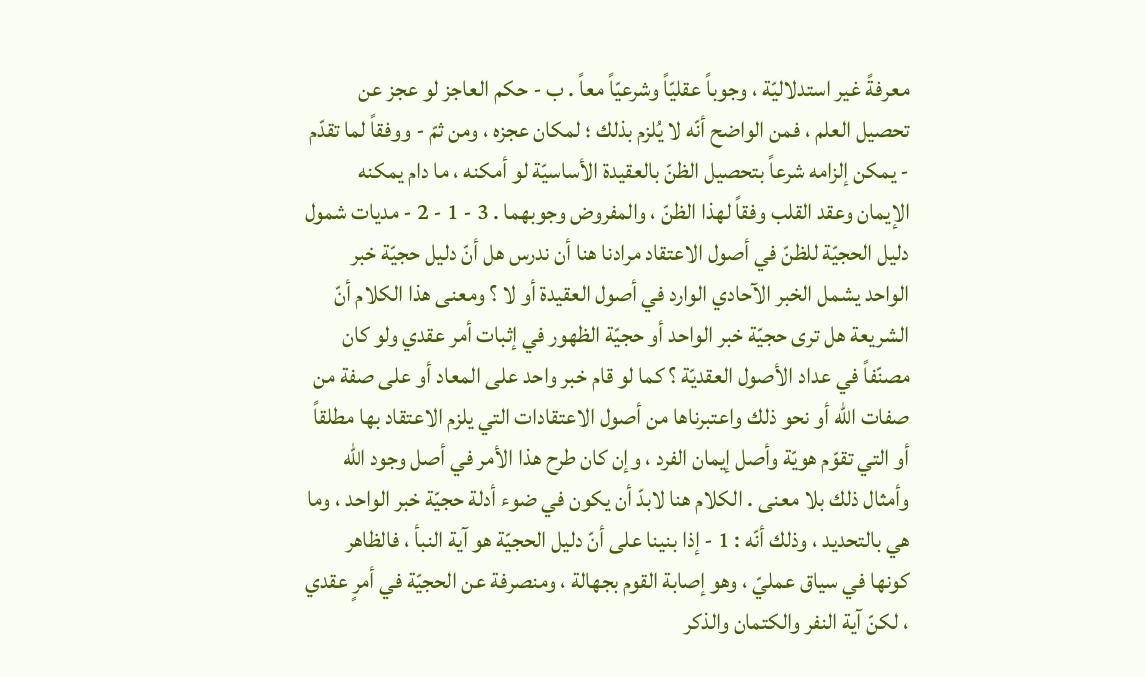معرفةً غير استدلاليّة ، وجوباً عقليّاً وشرعيّاً معاً . ب - حكم العاجز لو عجز عن تحصيل العلم ، فمن الواضح أنّه لا يُلزم بذلك ؛ لمكان عجزه ، ومن ثمّ - ووفقاً لما تقدّم - يمكن إلزامه شرعاً بتحصيل الظنّ بالعقيدة الأساسيّة لو أمكنه ، ما دام يمكنه الإيمان وعقد القلب وفقاً لهذا الظنّ ، والمفروض وجوبهما . 3 - 1 - 2 - مديات شمول دليل الحجيّة للظنّ في أصول الاعتقاد مرادنا هنا أن ندرس هل أنّ دليل حجيّة خبر الواحد يشمل الخبر الآحادي الوارد في أصول العقيدة أو لا ؟ ومعنى هذا الكلام أنّ الشريعة هل ترى حجيّة خبر الواحد أو حجيّة الظهور في إثبات أمر عقدي ولو كان مصنّفاً في عداد الأصول العقديّة ؟ كما لو قام خبر واحد على المعاد أو على صفة من صفات الله أو نحو ذلك واعتبرناها من أصول الاعتقادات التي يلزم الاعتقاد بها مطلقاً أو التي تقوّم هويّة وأصل إيمان الفرد ، وإن كان طرح هذا الأمر في أصل وجود الله وأمثال ذلك بلا معنى . الكلام هنا لابدّ أن يكون في ضوء أدلة حجيّة خبر الواحد ، وما هي بالتحديد ، وذلك أنّه : 1 - إذا بنينا على أنّ دليل الحجيّة هو آية النبأ ، فالظاهر كونها في سياق عمليّ ، وهو إصابة القوم بجهالة ، ومنصرفة عن الحجيّة في أمرٍ عقدي ، لكنّ آية النفر والكتمان والذكر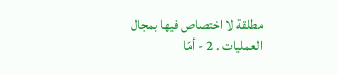مطلقة لا اختصاص فيها بمجال العمليات . 2 - أمّا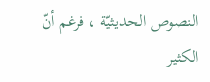النصوص الحديثيّة ، فرغم أنّ الكثير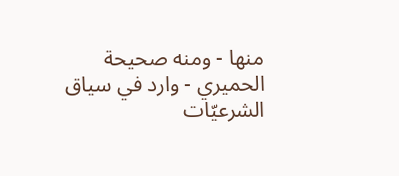منها - ومنه صحيحة الحميري - وارد في سياق الشرعيّات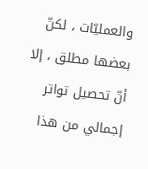والعمليّات ، لكنّ بعضها مطلق ، إلا أنّ تحصيل تواتر إجمالي من هذا